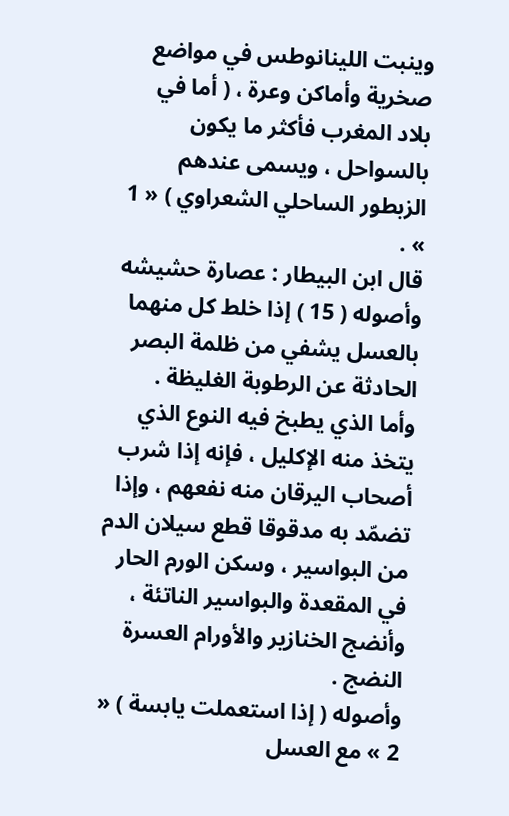وينبت اللينانوطس في مواضع صخرية وأماكن وعرة ، ( أما في بلاد المغرب فأكثر ما يكون بالسواحل ، ويسمى عندهم الزبطور الساحلي الشعراوي ) « 1 » .
قال ابن البيطار : عصارة حشيشه وأصوله ( 15 ) إذا خلط كل منهما بالعسل يشفي من ظلمة البصر الحادثة عن الرطوبة الغليظة .
وأما الذي يطبخ فيه النوع الذي يتخذ منه الإكليل ، فإنه إذا شرب أصحاب اليرقان منه نفعهم ، وإذا تضمّد به مدقوقا قطع سيلان الدم من البواسير ، وسكن الورم الحار في المقعدة والبواسير الناتئة ، وأنضج الخنازير والأورام العسرة النضج .
وأصوله ( إذا استعملت يابسة ) « 2 » مع العسل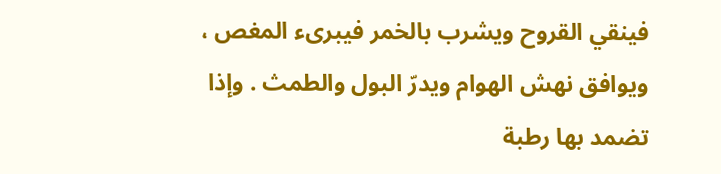فينقي القروح ويشرب بالخمر فيبرىء المغص ، ويوافق نهش الهوام ويدرّ البول والطمث . وإذا تضمد بها رطبة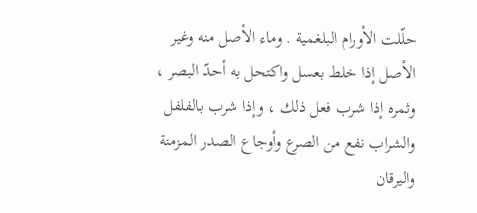حلّلت الأورام البلغمية . وماء الأصل منه وغير الأصل إذا خلط بعسل واكتحل به أحدّ البصر ، وثمره إذا شرب فعل ذلك ، وإذا شرب بالفلفل والشراب نفع من الصرع وأوجاع الصدر المزمنة واليرقان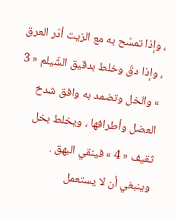، وإذا تمسّح به مع الزيت أدّر العرق ، وإذا دقّ وخلط بدقيق الشّيلم « 3 » والخل وتضمد به وافق شدخ العضل وأطرافها ، ويخلط بخل ثقيف « 4 » فينقي البهق .
وينبغي أن لا يستعمل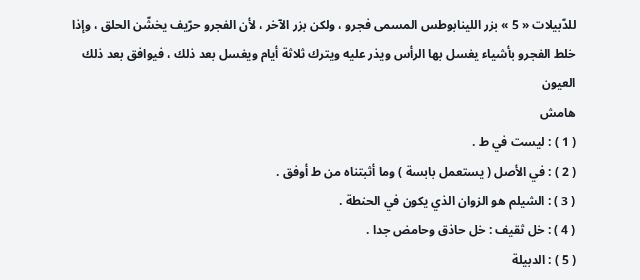للدّبيلات « 5 » بزر اللينابوطس المسمى فجرو ، ولكن بزر الآخر ، لأن الفجرو حرّيف يخشّن الحلق ، وإذا خلط الفجرو بأشياء يغسل بها الرأس ويذر عليه ويترك ثلاثة أيام ويغسل بعد ذلك ، فيوافق بعد ذلك العيون
هامش
( 1 ) : ليست في ط .
( 2 ) : في الأصل ( يستعمل بابسة ) وما أثبتناه من ط أوفق .
( 3 ) : الشيلم هو الزوان الذي يكون في الحنطة .
( 4 ) : خل ثقيف : خل حاذق وحامض جدا .
( 5 ) : الدبيلة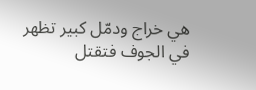هي خراج ودمّل كبير تظهر في الجوف فتقتل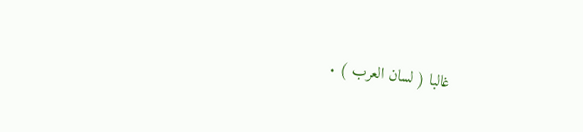غالبا ( لسان العرب ) .